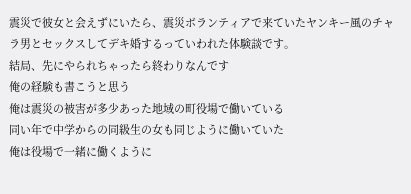震災で彼女と会えずにいたら、震災ボランティアで来ていたヤンキー風のチャラ男とセックスしてデキ婚するっていわれた体験談です。
結局、先にやられちゃったら終わりなんです
俺の経験も書こうと思う
俺は震災の被害が多少あった地域の町役場で働いている
同い年で中学からの同級生の女も同じように働いていた
俺は役場で一緒に働くように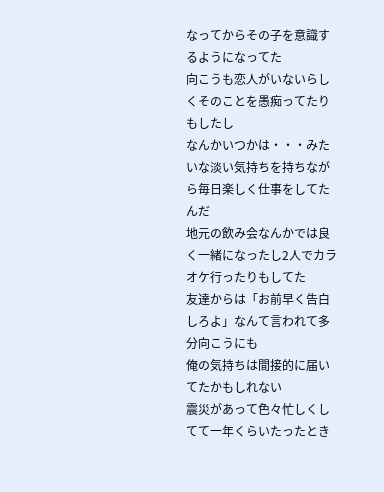なってからその子を意識するようになってた
向こうも恋人がいないらしくそのことを愚痴ってたりもしたし
なんかいつかは・・・みたいな淡い気持ちを持ちながら毎日楽しく仕事をしてたんだ
地元の飲み会なんかでは良く一緒になったし2人でカラオケ行ったりもしてた
友達からは「お前早く告白しろよ」なんて言われて多分向こうにも
俺の気持ちは間接的に届いてたかもしれない
震災があって色々忙しくしてて一年くらいたったとき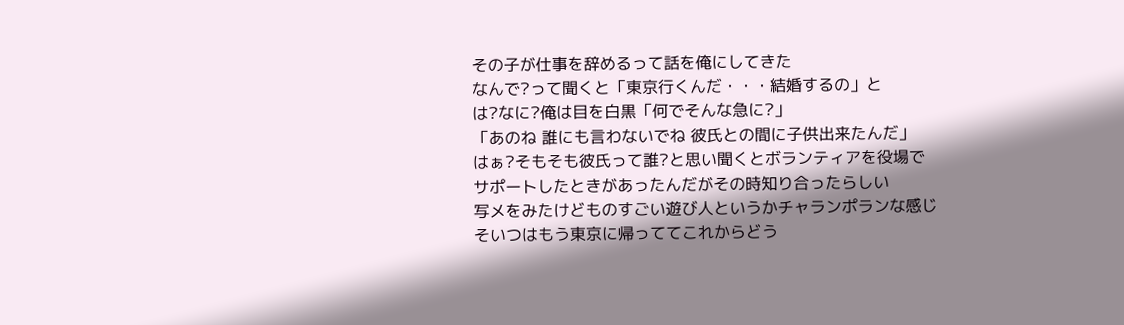その子が仕事を辞めるって話を俺にしてきた
なんで?って聞くと「東京行くんだ・・・結婚するの」と
は?なに?俺は目を白黒「何でそんな急に?」
「あのね 誰にも言わないでね 彼氏との間に子供出来たんだ」
はぁ?そもそも彼氏って誰?と思い聞くとボランティアを役場で
サポートしたときがあったんだがその時知り合ったらしい
写メをみたけどものすごい遊び人というかチャランポランな感じ
そいつはもう東京に帰っててこれからどう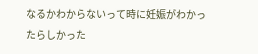なるかわからないって時に妊娠がわかったらしかった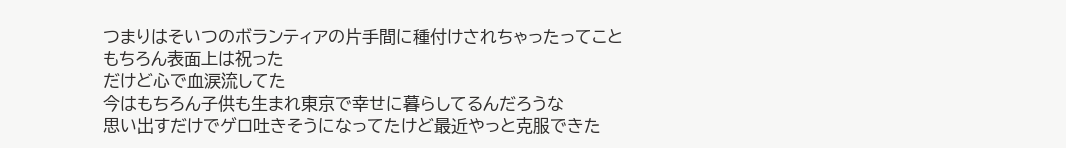つまりはそいつのボランティアの片手間に種付けされちゃったってこと
もちろん表面上は祝った
だけど心で血涙流してた
今はもちろん子供も生まれ東京で幸せに暮らしてるんだろうな
思い出すだけでゲロ吐きそうになってたけど最近やっと克服できた